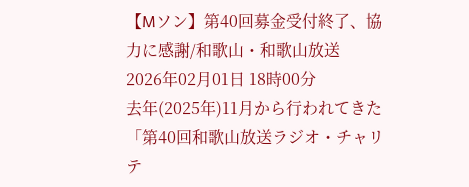【Mソン】第40回募金受付終了、協力に感謝/和歌山・和歌山放送
2026年02月01日 18時00分
去年(2025年)11月から行われてきた「第40回和歌山放送ラジオ・チャリテ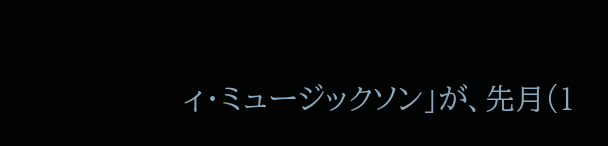ィ・ミュージックソン」が、先月(1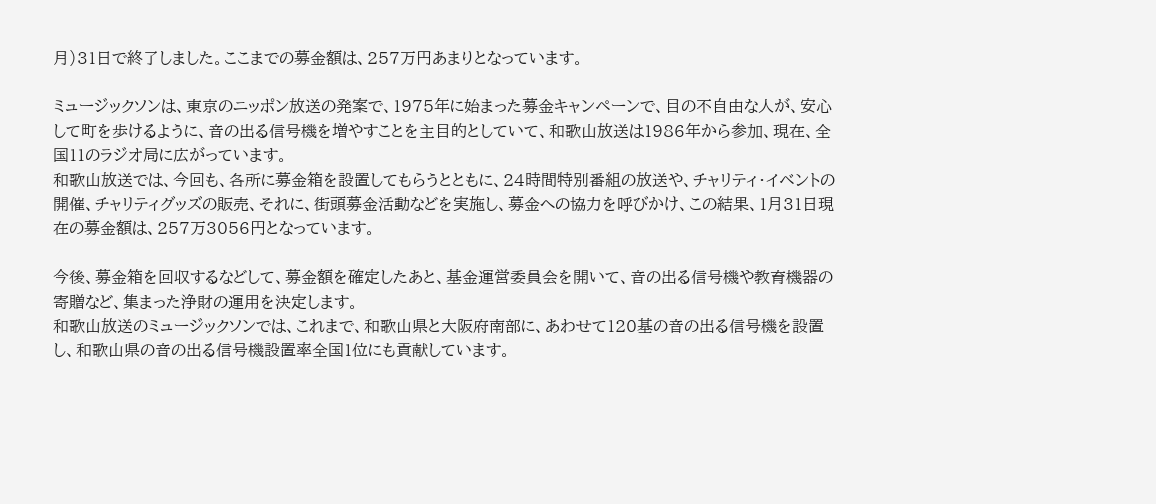月)31日で終了しました。ここまでの募金額は、257万円あまりとなっています。

ミュージックソンは、東京のニッポン放送の発案で、1975年に始まった募金キャンペーンで、目の不自由な人が、安心して町を歩けるように、音の出る信号機を増やすことを主目的としていて、和歌山放送は1986年から参加、現在、全国11のラジオ局に広がっています。
和歌山放送では、今回も、各所に募金箱を設置してもらうとともに、24時間特別番組の放送や、チャリティ・イベントの開催、チャリティグッズの販売、それに、街頭募金活動などを実施し、募金への協力を呼びかけ、この結果、1月31日現在の募金額は、257万3056円となっています。

今後、募金箱を回収するなどして、募金額を確定したあと、基金運営委員会を開いて、音の出る信号機や教育機器の寄贈など、集まった浄財の運用を決定します。
和歌山放送のミュージックソンでは、これまで、和歌山県と大阪府南部に、あわせて120基の音の出る信号機を設置し、和歌山県の音の出る信号機設置率全国1位にも貢献しています。